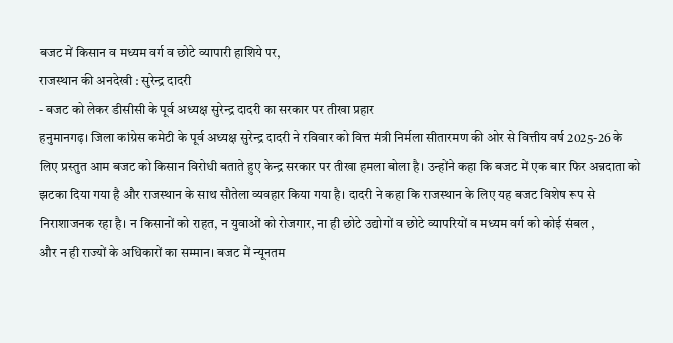बजट में किसान व मध्यम वर्ग व छोटे व्यापारी हाशिये पर,
राजस्थान की अनदेखी : सुरेन्द्र दादरी
- बजट को लेकर डीसीसी के पूर्व अध्यक्ष सुरेन्द्र दादरी का सरकार पर तीखा प्रहार
हनुमानगढ़। जिला कांग्रेस कमेटी के पूर्व अध्यक्ष सुरेन्द्र दादरी ने रविवार को वित्त मंत्री निर्मला सीतारमण की ओर से वित्तीय वर्ष 2025-26 के लिए प्रस्तुत आम बजट को किसान विरोधी बताते हुए केन्द्र सरकार पर तीखा हमला बोला है। उन्होंने कहा कि बजट में एक बार फिर अन्नदाता को झटका दिया गया है और राजस्थान के साथ सौतेला व्यवहार किया गया है। दादरी ने कहा कि राजस्थान के लिए यह बजट विशेष रूप से निराशाजनक रहा है। न किसानों को राहत, न युवाओं को रोजगार, ना ही छोटे उद्योगों व छोटे व्यापरियों व मध्यम वर्ग को कोई संबल ,
और न ही राज्यों के अधिकारों का सम्मान। बजट में न्यूनतम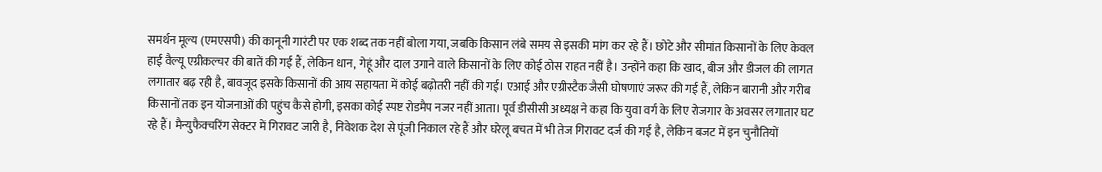समर्थन मूल्य (एमएसपी) की कानूनी गारंटी पर एक शब्द तक नहीं बोला गया, जबकि किसान लंबे समय से इसकी मांग कर रहे हैं। छोटे और सीमांत किसानों के लिए केवल हाई वैल्यू एग्रीकल्चर की बातें की गई हैं, लेकिन धान, गेहूं और दाल उगाने वाले किसानों के लिए कोई ठोस राहत नहीं है। उन्होंने कहा कि खाद, बीज और डीजल की लागत लगातार बढ़ रही है, बावजूद इसके किसानों की आय सहायता में कोई बढ़ोतरी नहीं की गई। एआई और एग्रीस्टैक जैसी घोषणाएं जरूर की गई हैं, लेकिन बारानी और गरीब किसानों तक इन योजनाओं की पहुंच कैसे होगी, इसका कोई स्पष्ट रोडमैप नजर नहीं आता। पूर्व डीसीसी अध्यक्ष ने कहा कि युवा वर्ग के लिए रोजगार के अवसर लगातार घट रहे हैं। मैन्युफैक्चरिंग सेक्टर में गिरावट जारी है, निवेशक देश से पूंजी निकाल रहे हैं और घरेलू बचत में भी तेज गिरावट दर्ज की गई है, लेकिन बजट में इन चुनौतियों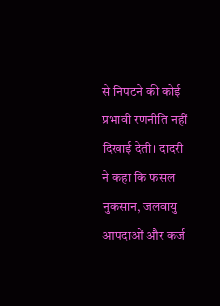से निपटने की कोई प्रभावी रणनीति नहीं दिखाई देती। दादरी ने कहा कि फसल नुकसान, जलवायु आपदाओं और कर्ज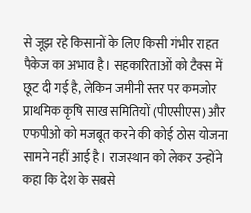से जूझ रहे किसानों के लिए किसी गंभीर राहत पैकेज का अभाव है। सहकारिताओं को टैक्स में छूट दी गई है, लेकिन जमीनी स्तर पर कमजोर प्राथमिक कृषि साख समितियों (पीएसीएस) और एफपीओ को मजबूत करने की कोई ठोस योजना सामने नहीं आई है। राजस्थान को लेकर उन्होंने कहा कि देश के सबसे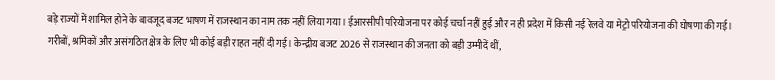बड़े राज्यों में शामिल होने के बावजूद बजट भाषण में राजस्थान का नाम तक नहीं लिया गया। ईआरसीपी परियोजना पर कोई चर्चा नहीं हुई और न ही प्रदेश में किसी नई रेलवे या मेट्रो परियोजना की घोषणा की गई। गरीबों, श्रमिकों और असंगठित क्षेत्र के लिए भी कोई बड़ी राहत नहीं दी गई। केन्द्रीय बजट 2026 से राजस्थान की जनता को बड़ी उम्मीदें थीं,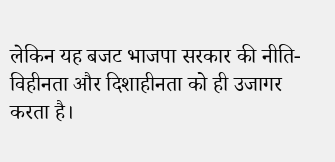लेकिन यह बजट भाजपा सरकार की नीति-विहीनता और दिशाहीनता को ही उजागर करता है।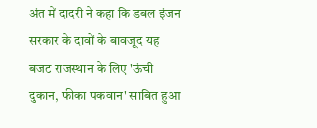अंत में दादरी ने कहा कि डबल इंजन सरकार के दावों के बावजूद यह बजट राजस्थान के लिए 'ऊंची दुकान, फीका पकवान' साबित हुआ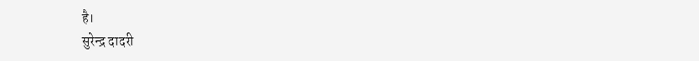है।
सुरेन्द्र दादरी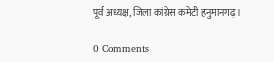पूर्व अध्यक्ष, जिला कांग्रेस कमेटी हनुमानगढ़।

0 Comments